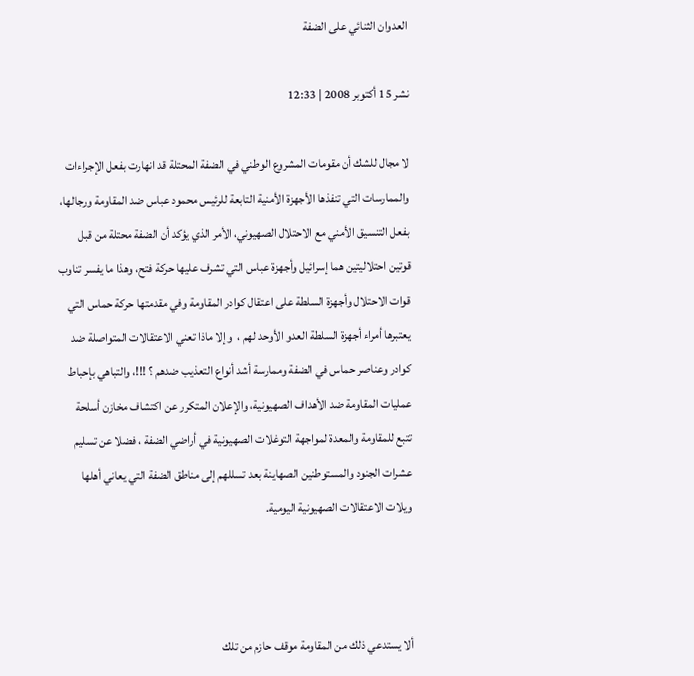العدوان الثنائي على الضفة

نشر 15 أكتوبر 2008 | 12:33

لا مجال للشك أن مقومات المشروع الوطني في الضفة المحتلة قد انهارت بفعل الإجراءات والممارسات التي تنفذها الأجهزة الأمنية التابعة للرئيس محمود عباس ضد المقاومة ورجالها، بفعل التنسيق الأمني مع الاحتلال الصهيوني، الأمر الذي يؤكد أن الضفة محتلة من قبل قوتين احتلاليتين هما إسرائيل وأجهزة عباس التي تشرف عليها حركة فتح، وهذا ما يفسر تناوب قوات الاحتلال وأجهزة السلطة على اعتقال كوادر المقاومة وفي مقدمتها حركة حماس التي يعتبرها أمراء أجهزة السلطة العدو الأوحد لهم ،  وإلا ماذا تعني الاعتقالات المتواصلة ضد كوادر وعناصر حماس في الضفة وممارسة أشد أنواع التعذيب ضدهم ؟ !!!، والتباهي بإحباط عمليات المقاومة ضد الأهداف الصهيونية، والإعلان المتكرر عن اكتشاف مخازن أسلحة تتبع للمقاومة والمعدة لمواجهة التوغلات الصهيونية في أراضي الضفة ، فضلا عن تسليم عشرات الجنود والمستوطنين الصهاينة بعد تسللهم إلى مناطق الضفة التي يعاني أهلها ويلات الاعتقالات الصهيونية اليومية.



ألا يستدعي ذلك من المقاومة موقف حازم من تلك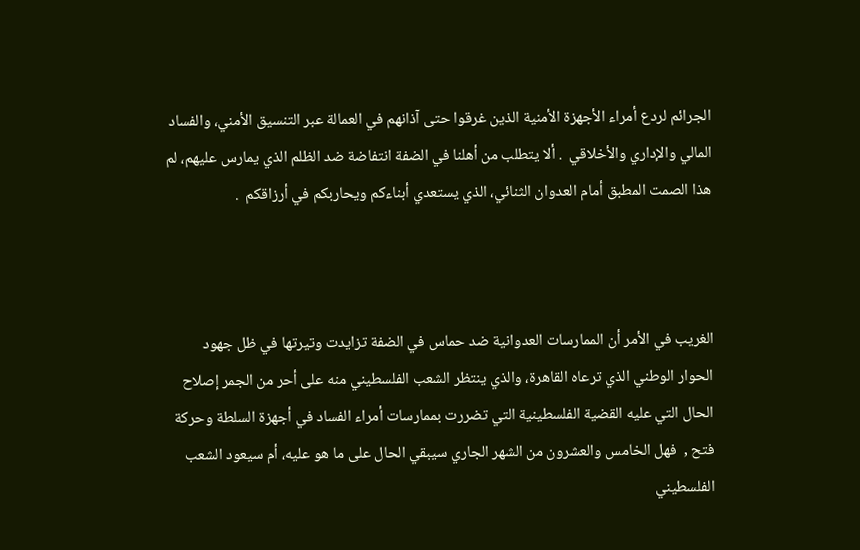الجرائم لردع أمراء الأجهزة الأمنية الذين غرقوا حتى آذانهم في العمالة عبر التنسيق الأمني، والفساد المالي والإداري والأخلاقي  . ألا يتطلب من أهلنا في الضفة انتفاضة ضد الظلم الذي يمارس عليهم، لم هذا الصمت المطبق أمام العدوان الثنائي، الذي يستعدي أبناءكم ويحاربكم في أرزاقكم  .



الغريب في الأمر أن الممارسات العدوانية ضد حماس في الضفة تزايدت وتيرتها في ظل جهود الحوار الوطني الذي ترعاه القاهرة، والذي ينتظر الشعب الفلسطيني منه على أحر من الجمر إصلاح الحال التي عليه القضية الفلسطينية التي تضررت بممارسات أمراء الفساد في أجهزة السلطة وحركة فتح ,  فهل الخامس والعشرون من الشهر الجاري سيبقي الحال على ما هو عليه، أم سيعود الشعب الفلسطيني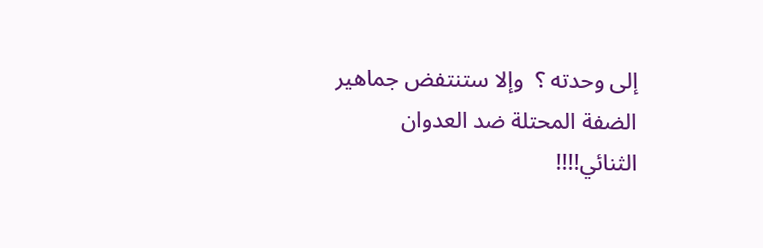إلى وحدته ؟  وإلا ستنتفض جماهير الضفة المحتلة ضد العدوان الثنائي!!!!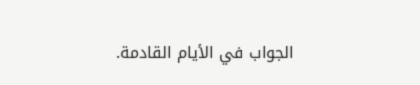الجواب في الأيام القادمة.